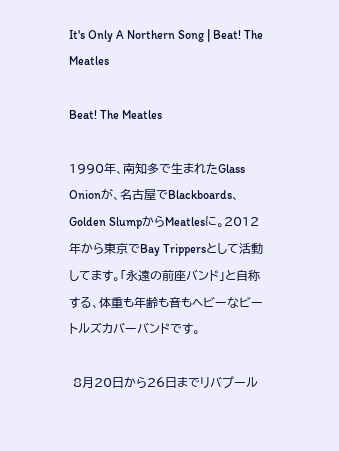It's Only A Northern Song | Beat! The Meatles

Beat! The Meatles

1990年、南知多で生まれたGlass Onionが、名古屋でBlackboards、Golden SlumpからMeatlesに。2012年から東京でBay Trippersとして活動してます。「永遠の前座バンド」と自称する、体重も年齢も音もヘビーなビートルズカバーバンドです。

 8月20日から26日までリバプール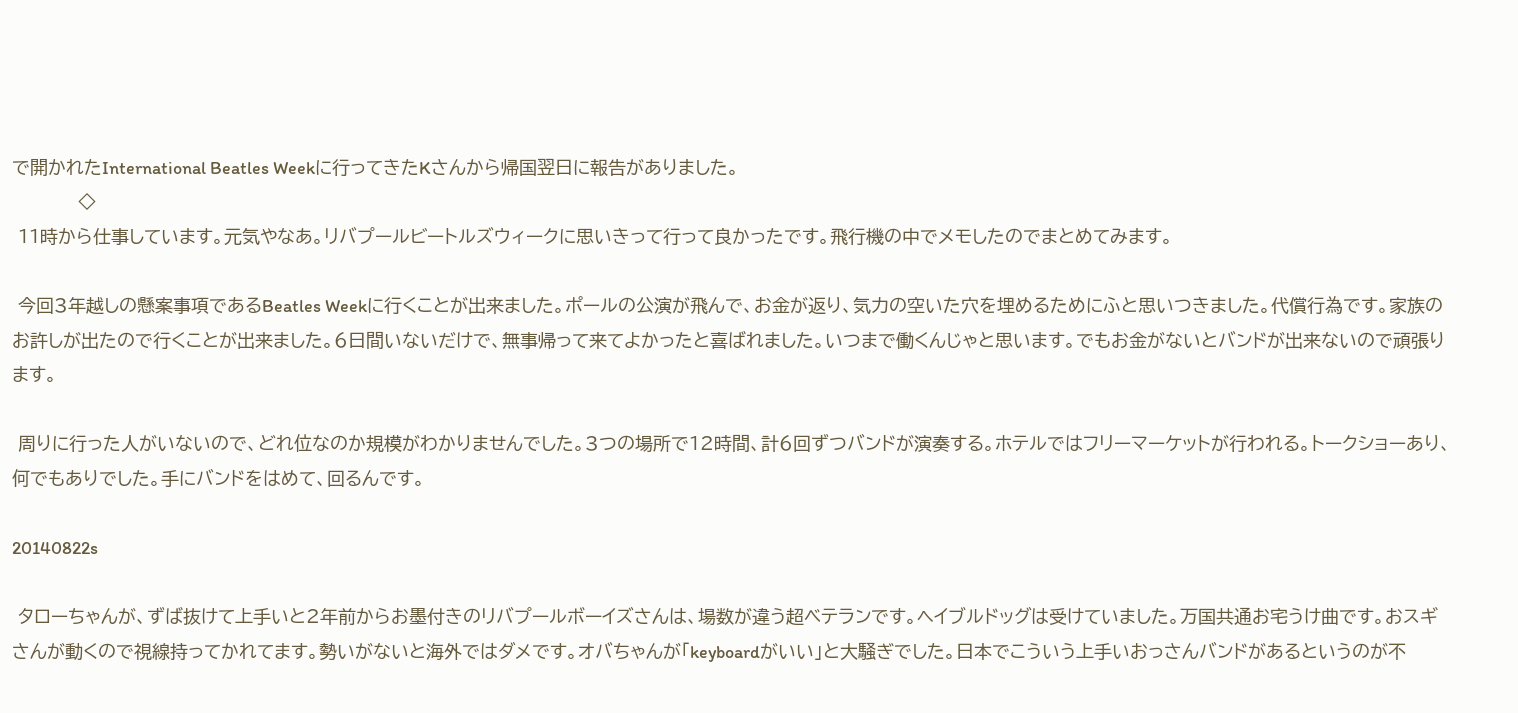で開かれたInternational Beatles Weekに行ってきたKさんから帰国翌日に報告がありました。
           ◇
 11時から仕事しています。元気やなあ。リバプールビートルズウィークに思いきって行って良かったです。飛行機の中でメモしたのでまとめてみます。

 今回3年越しの懸案事項であるBeatles Weekに行くことが出来ました。ポールの公演が飛んで、お金が返り、気力の空いた穴を埋めるためにふと思いつきました。代償行為です。家族のお許しが出たので行くことが出来ました。6日間いないだけで、無事帰って来てよかったと喜ばれました。いつまで働くんじゃと思います。でもお金がないとバンドが出来ないので頑張ります。

 周りに行った人がいないので、どれ位なのか規模がわかりませんでした。3つの場所で12時間、計6回ずつバンドが演奏する。ホテルではフリーマーケットが行われる。トークショーあり、何でもありでした。手にバンドをはめて、回るんです。

20140822s

 タローちゃんが、ずば抜けて上手いと2年前からお墨付きのリバプールボーイズさんは、場数が違う超ベテランです。ヘイブルドッグは受けていました。万国共通お宅うけ曲です。おスギさんが動くので視線持ってかれてます。勢いがないと海外ではダメです。オバちゃんが「keyboardがいい」と大騒ぎでした。日本でこういう上手いおっさんバンドがあるというのが不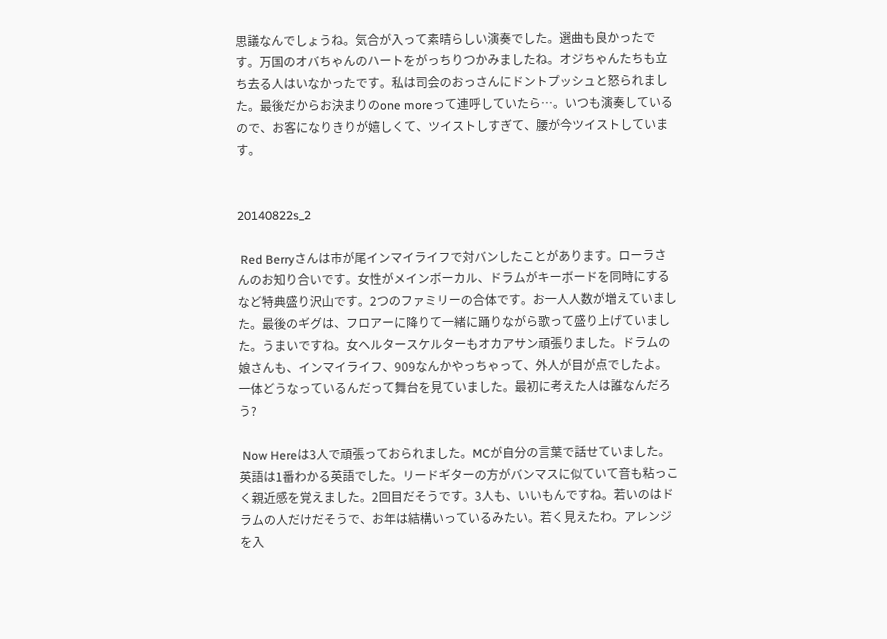思議なんでしょうね。気合が入って素晴らしい演奏でした。選曲も良かったです。万国のオバちゃんのハートをがっちりつかみましたね。オジちゃんたちも立ち去る人はいなかったです。私は司会のおっさんにドントプッシュと怒られました。最後だからお決まりのone moreって連呼していたら…。いつも演奏しているので、お客になりきりが嬉しくて、ツイストしすぎて、腰が今ツイストしています。


20140822s_2

 Red Berryさんは市が尾インマイライフで対バンしたことがあります。ローラさんのお知り合いです。女性がメインボーカル、ドラムがキーボードを同時にするなど特典盛り沢山です。2つのファミリーの合体です。お一人人数が増えていました。最後のギグは、フロアーに降りて一緒に踊りながら歌って盛り上げていました。うまいですね。女ヘルタースケルターもオカアサン頑張りました。ドラムの娘さんも、インマイライフ、909なんかやっちゃって、外人が目が点でしたよ。一体どうなっているんだって舞台を見ていました。最初に考えた人は誰なんだろう?

 Now Hereは3人で頑張っておられました。MCが自分の言葉で話せていました。英語は1番わかる英語でした。リードギターの方がバンマスに似ていて音も粘っこく親近感を覚えました。2回目だそうです。3人も、いいもんですね。若いのはドラムの人だけだそうで、お年は結構いっているみたい。若く見えたわ。アレンジを入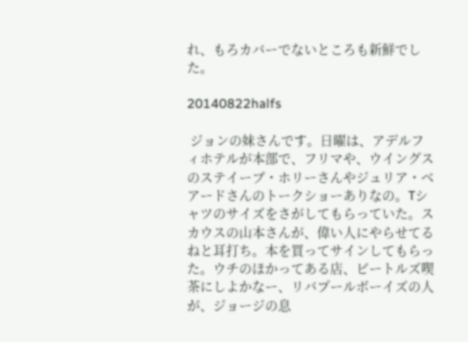れ、もろカバーでないところも新鮮でした。

20140822halfs

 ジョンの妹さんです。日曜は、アデルフィホテルが本部で、フリマや、ウイングスのステイーブ・ホリーさんやジュリア・ベアードさんのトークショーありなの。Tシャツのサイズをさがしてもらっていた。スカウスの山本さんが、偉い人にやらせてるねと耳打ち。本を買ってサインしてもらった。ウチのほかってある店、ビートルズ喫茶にしよかなー、リバプールボーイズの人が、ジョージの息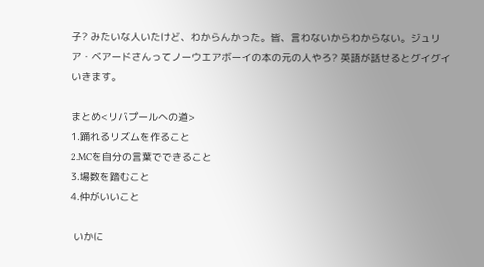子? みたいな人いたけど、わからんかった。皆、言わないからわからない。ジュリア・ベアードさんってノーウエアボーイの本の元の人やろ? 英語が話せるとグイグイいきます。

まとめ<リバプールへの道>
1.踊れるリズムを作ること
2.MCを自分の言葉でできること
3.場数を踏むこと
4.仲がいいこと

 いかに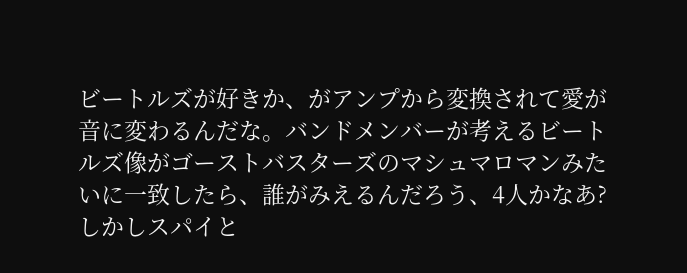ビートルズが好きか、がアンプから変換されて愛が音に変わるんだな。バンドメンバーが考えるビートルズ像がゴーストバスターズのマシュマロマンみたいに一致したら、誰がみえるんだろう、4人かなあ? しかしスパイと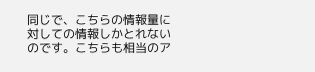同じで、こちらの情報量に対しての情報しかとれないのです。こちらも相当のア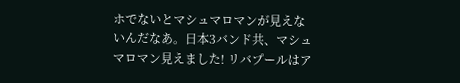ホでないとマシュマロマンが見えないんだなあ。日本3バンド共、マシュマロマン見えました! リバプールはア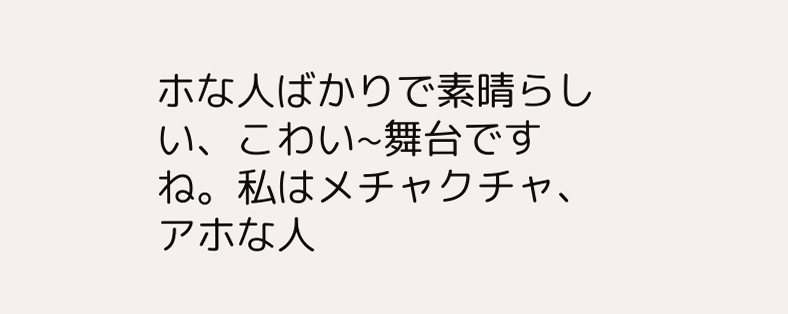ホな人ばかりで素晴らしい、こわい~舞台ですね。私はメチャクチャ、アホな人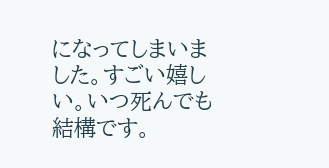になってしまいました。すごい嬉しい。いつ死んでも結構です。